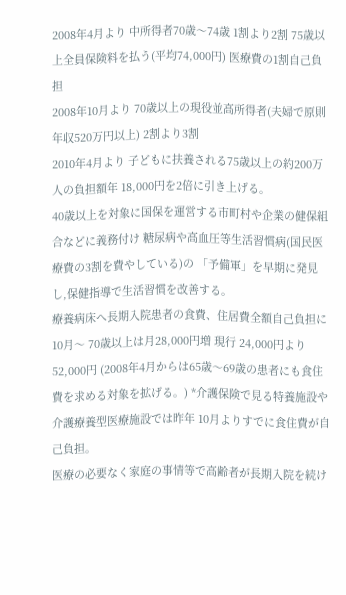2008年4月より 中所得者70歳〜74歳 1割より2割 75歳以上全員保険料を払う(平均74,000円) 医療費の1割自己負担
2008年10月より 70歳以上の現役並高所得者(夫婦で原則年収520万円以上) 2割より3割
2010年4月より 子どもに扶養される75歳以上の約200万人の負担額年 18,000円を2倍に引き上げる。
40歳以上を対象に国保を運営する市町村や企業の健保組合などに義務付け 糖尿病や高血圧等生活習慣病(国民医療費の3割を費やしている)の 「予備軍」を早期に発見し,保健指導で生活習慣を改善する。
療養病床へ長期入院患者の食費、住居費全額自己負担に 10月〜 70歳以上は月28,000円増 現行 24,000円より52,000円 (2008年4月からは65歳〜69歳の患者にも食住費を求める対象を拡げる。) *介護保険で見る特養施設や介護療養型医療施設では昨年 10月よりすでに食住費が自己負担。
医療の必要なく家庭の事情等で高齢者が長期入院を続け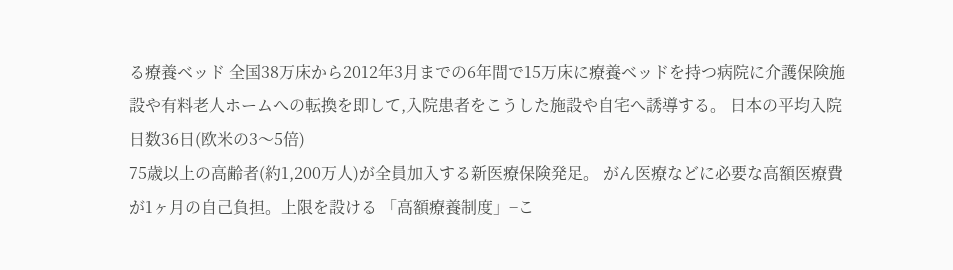る療養ベッド 全国38万床から2012年3月までの6年間で15万床に療養ベッドを持つ病院に介護保険施設や有料老人ホームへの転換を即して,入院患者をこうした施設や自宅へ誘導する。 日本の平均入院日数36日(欧米の3〜5倍)
75歳以上の高齢者(約1,200万人)が全員加入する新医療保険発足。 がん医療などに必要な高額医療費が1ヶ月の自己負担。上限を設ける 「高額療養制度」−こ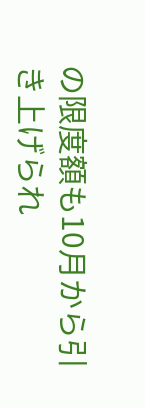の限度額も10月から引き上げられ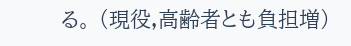る。 (現役,高齢者とも負担増)